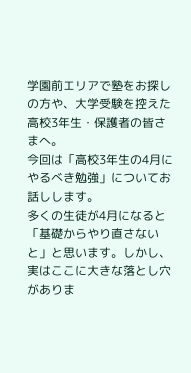学園前エリアで塾をお探しの方や、大学受験を控えた高校3年生・保護者の皆さまへ。
今回は「高校3年生の4月にやるべき勉強」についてお話しします。
多くの生徒が4月になると「基礎からやり直さないと」と思います。しかし、実はここに大きな落とし穴がありま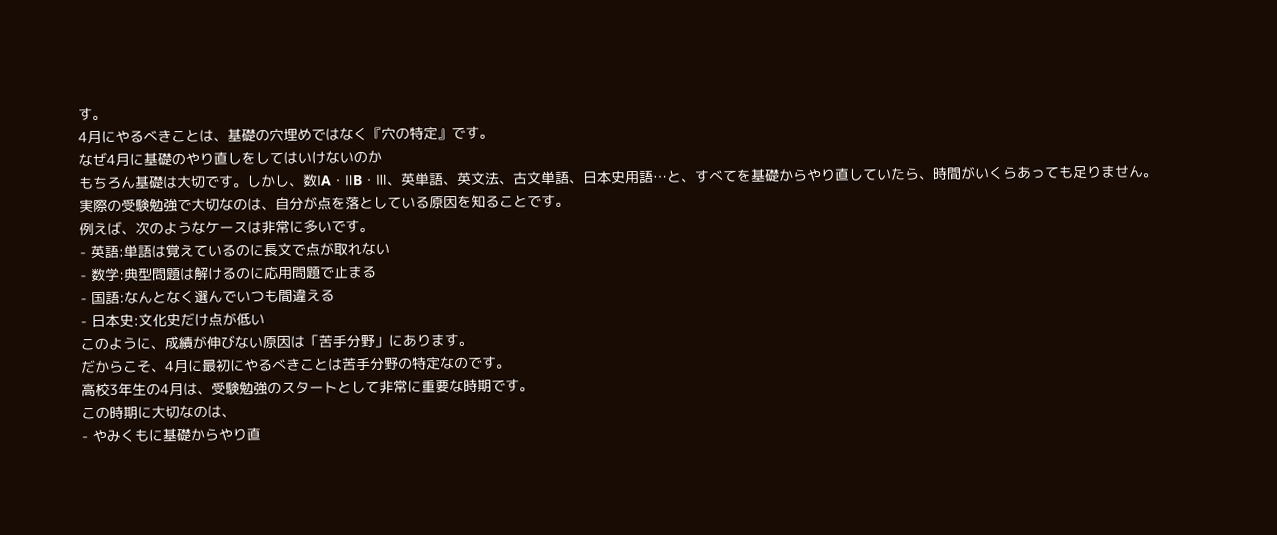す。
4月にやるべきことは、基礎の穴埋めではなく『穴の特定』です。
なぜ4月に基礎のやり直しをしてはいけないのか
もちろん基礎は大切です。しかし、数ⅠA・ⅡB・Ⅲ、英単語、英文法、古文単語、日本史用語…と、すべてを基礎からやり直していたら、時間がいくらあっても足りません。
実際の受験勉強で大切なのは、自分が点を落としている原因を知ることです。
例えば、次のようなケースは非常に多いです。
- 英語:単語は覚えているのに長文で点が取れない
- 数学:典型問題は解けるのに応用問題で止まる
- 国語:なんとなく選んでいつも間違える
- 日本史:文化史だけ点が低い
このように、成績が伸びない原因は「苦手分野」にあります。
だからこそ、4月に最初にやるべきことは苦手分野の特定なのです。
高校3年生の4月は、受験勉強のスタートとして非常に重要な時期です。
この時期に大切なのは、
- やみくもに基礎からやり直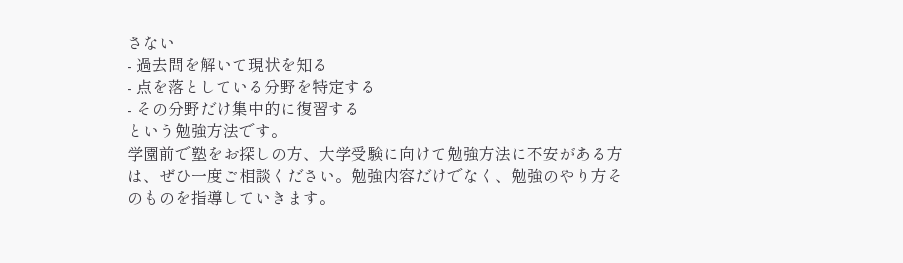さない
- 過去問を解いて現状を知る
- 点を落としている分野を特定する
- その分野だけ集中的に復習する
という勉強方法です。
学園前で塾をお探しの方、大学受験に向けて勉強方法に不安がある方は、ぜひ一度ご相談ください。勉強内容だけでなく、勉強のやり方そのものを指導していきます。